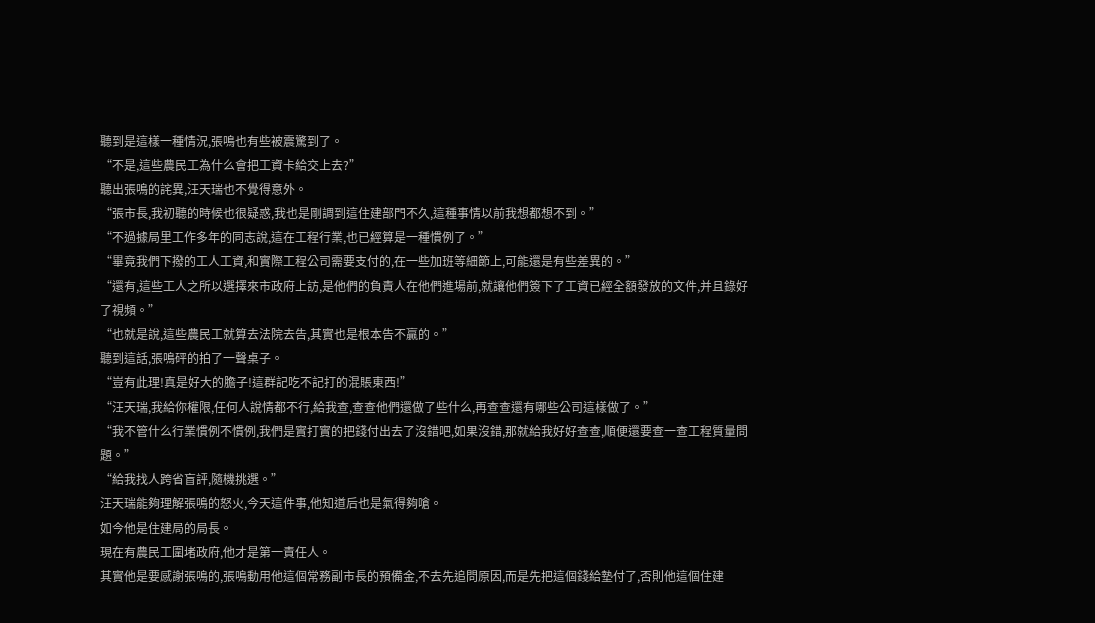聽到是這樣一種情況,張鳴也有些被震驚到了。
“不是,這些農民工為什么會把工資卡給交上去?”
聽出張鳴的詫異,汪天瑞也不覺得意外。
“張市長,我初聽的時候也很疑惑,我也是剛調到這住建部門不久,這種事情以前我想都想不到。”
“不過據局里工作多年的同志說,這在工程行業,也已經算是一種慣例了。”
“畢竟我們下撥的工人工資,和實際工程公司需要支付的,在一些加班等細節上,可能還是有些差異的。”
“還有,這些工人之所以選擇來市政府上訪,是他們的負責人在他們進場前,就讓他們簽下了工資已經全額發放的文件,并且錄好了視頻。”
“也就是說,這些農民工就算去法院去告,其實也是根本告不贏的。”
聽到這話,張鳴砰的拍了一聲桌子。
“豈有此理!真是好大的膽子!這群記吃不記打的混賬東西!”
“汪天瑞,我給你權限,任何人說情都不行,給我查,查查他們還做了些什么,再查查還有哪些公司這樣做了。”
“我不管什么行業慣例不慣例,我們是實打實的把錢付出去了沒錯吧,如果沒錯,那就給我好好查查,順便還要查一查工程質量問題。”
“給我找人跨省盲評,隨機挑選。”
汪天瑞能夠理解張鳴的怒火,今天這件事,他知道后也是氣得夠嗆。
如今他是住建局的局長。
現在有農民工圍堵政府,他才是第一責任人。
其實他是要感謝張鳴的,張鳴動用他這個常務副市長的預備金,不去先追問原因,而是先把這個錢給墊付了,否則他這個住建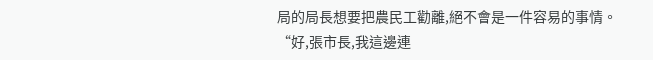局的局長想要把農民工勸離,絕不會是一件容易的事情。
“好,張市長,我這邊連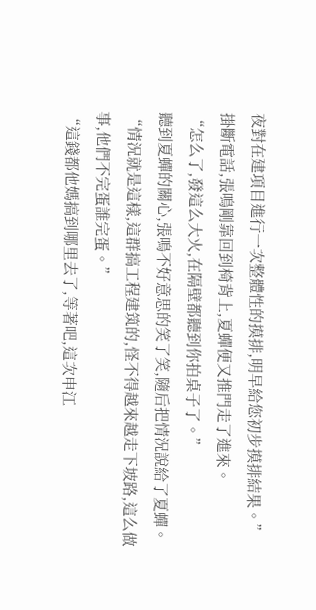夜對在建項目進行一次整體性的摸排,明早給您初步摸排結果。”
掛斷電話,張鳴剛靠回到椅背上,夏蟬便又推門走了進來。
“怎么了,發這么大火,在隔壁都聽到你拍桌子了。”
聽到夏蟬的關心,張鳴不好意思的笑了笑,隨后把情況說給了夏蟬。
“情況就是這樣,這群搞工程建筑的,怪不得越來越走下坡路,這么做事,他們不完蛋誰完蛋。”
“這錢都他媽搞到哪里去了,等著吧,這次申江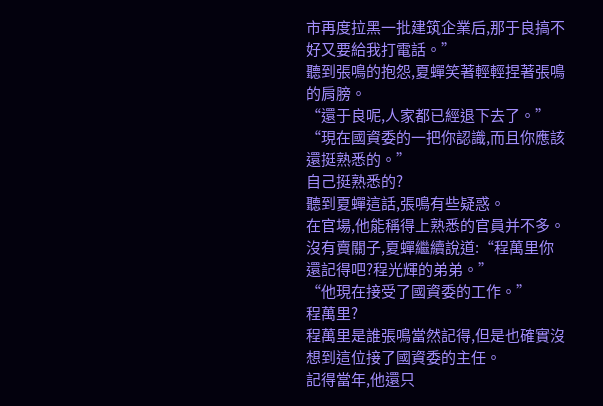市再度拉黑一批建筑企業后,那于良搞不好又要給我打電話。”
聽到張鳴的抱怨,夏蟬笑著輕輕捏著張鳴的肩膀。
“還于良呢,人家都已經退下去了。”
“現在國資委的一把你認識,而且你應該還挺熟悉的。”
自己挺熟悉的?
聽到夏蟬這話,張鳴有些疑惑。
在官場,他能稱得上熟悉的官員并不多。
沒有賣關子,夏蟬繼續說道:“程萬里你還記得吧?程光輝的弟弟。”
“他現在接受了國資委的工作。”
程萬里?
程萬里是誰張鳴當然記得,但是也確實沒想到這位接了國資委的主任。
記得當年,他還只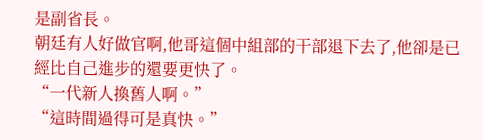是副省長。
朝廷有人好做官啊,他哥這個中組部的干部退下去了,他卻是已經比自己進步的還要更快了。
“一代新人換舊人啊。”
“這時間過得可是真快。”